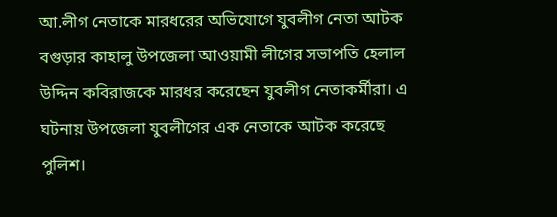আ.লীগ নেতাকে মারধরের অভিযোগে যুবলীগ নেতা আটক
বগুড়ার কাহালু উপজেলা আওয়ামী লীগের সভাপতি হেলাল উদ্দিন কবিরাজকে মারধর করেছেন যুবলীগ নেতাকর্মীরা। এ ঘটনায় উপজেলা যুবলীগের এক নেতাকে আটক করেছে পুলিশ।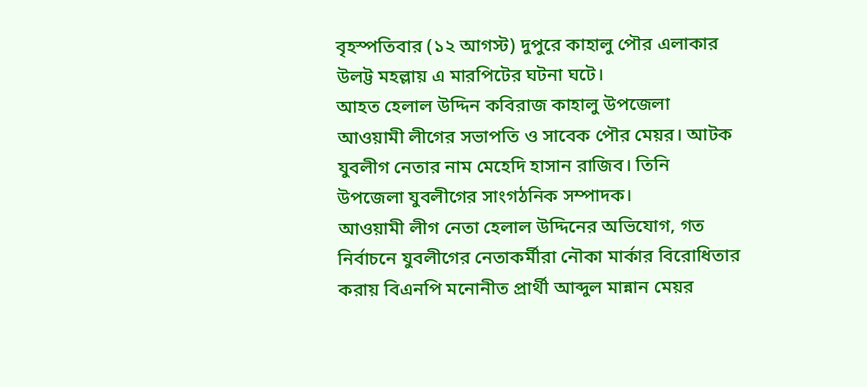বৃহস্পতিবার (১২ আগস্ট) দুপুরে কাহালু পৌর এলাকার উলট্ট মহল্লায় এ মারপিটের ঘটনা ঘটে।
আহত হেলাল উদ্দিন কবিরাজ কাহালু উপজেলা আওয়ামী লীগের সভাপতি ও সাবেক পৌর মেয়র। আটক যুবলীগ নেতার নাম মেহেদি হাসান রাজিব। তিনি উপজেলা যুবলীগের সাংগঠনিক সম্পাদক।
আওয়ামী লীগ নেতা হেলাল উদ্দিনের অভিযোগ, গত নির্বাচনে যুবলীগের নেতাকর্মীরা নৌকা মার্কার বিরোধিতার করায় বিএনপি মনোনীত প্রার্থী আব্দুল মান্নান মেয়র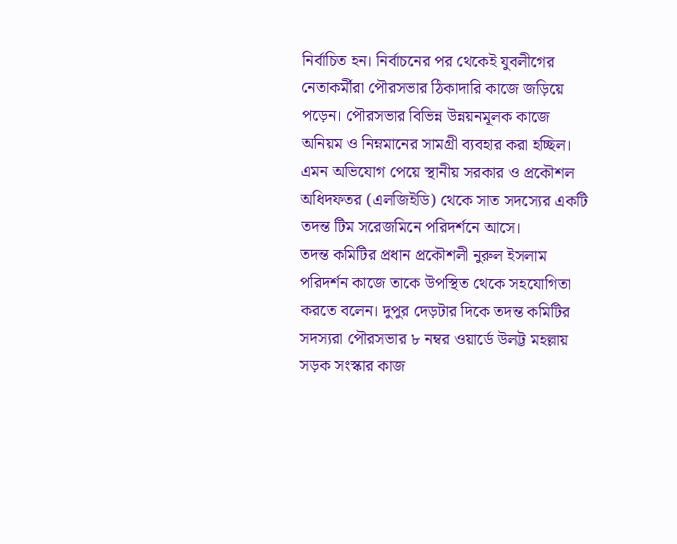নির্বাচিত হন। নির্বাচনের পর থেকেই যুবলীগের নেতাকর্মীরা পৌরসভার ঠিকাদারি কাজে জড়িয়ে পড়েন। পৌরসভার বিভিন্ন উন্নয়নমূলক কাজে অনিয়ম ও নিম্নমানের সামগ্রী ব্যবহার করা হচ্ছিল। এমন অভিযোগ পেয়ে স্থানীয় সরকার ও প্রকৌশল অধিদফতর (এলজিইডি) থেকে সাত সদস্যের একটি তদন্ত টিম সরেজমিনে পরিদর্শনে আসে।
তদন্ত কমিটির প্রধান প্রকৌশলী নুরুল ইসলাম পরিদর্শন কাজে তাকে উপস্থিত থেকে সহযোগিতা করতে বলেন। দুপুর দেড়টার দিকে তদন্ত কমিটির সদস্যরা পৌরসভার ৮ নম্বর ওয়ার্ডে উলট্ট মহল্লায় সড়ক সংস্কার কাজ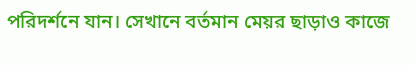পরিদর্শনে যান। সেখানে বর্তমান মেয়র ছাড়াও কাজে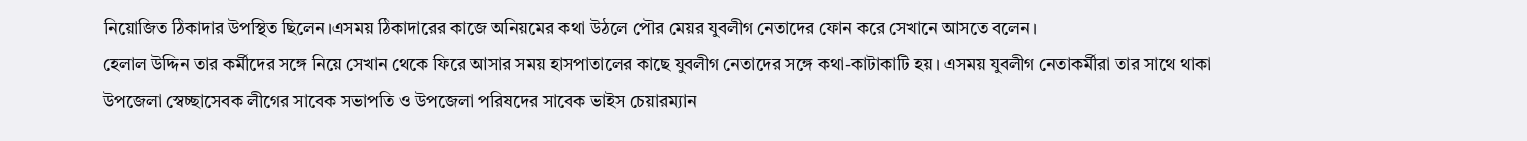নিয়োজিত ঠিকাদার উপস্থিত ছিলেন।এসময় ঠিকাদারের কাজে অনিয়মের কথা উঠলে পৌর মেয়র যুবলীগ নেতাদের ফোন করে সেখানে আসতে বলেন।
হেলাল উদ্দিন তার কর্মীদের সঙ্গে নিয়ে সেখান থেকে ফিরে আসার সময় হাসপাতালের কাছে যুবলীগ নেতাদের সঙ্গে কথা-কাটাকাটি হয়। এসময় যুবলীগ নেতাকর্মীরা তার সাথে থাকা উপজেলা স্বেচ্ছাসেবক লীগের সাবেক সভাপতি ও উপজেলা পরিষদের সাবেক ভাইস চেয়ারম্যান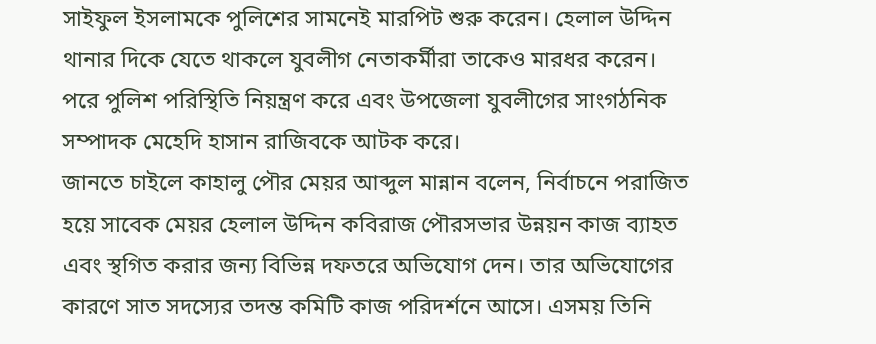সাইফুল ইসলামকে পুলিশের সামনেই মারপিট শুরু করেন। হেলাল উদ্দিন থানার দিকে যেতে থাকলে যুবলীগ নেতাকর্মীরা তাকেও মারধর করেন। পরে পুলিশ পরিস্থিতি নিয়ন্ত্রণ করে এবং উপজেলা যুবলীগের সাংগঠনিক সম্পাদক মেহেদি হাসান রাজিবকে আটক করে।
জানতে চাইলে কাহালু পৌর মেয়র আব্দুল মান্নান বলেন, নির্বাচনে পরাজিত হয়ে সাবেক মেয়র হেলাল উদ্দিন কবিরাজ পৌরসভার উন্নয়ন কাজ ব্যাহত এবং স্থগিত করার জন্য বিভিন্ন দফতরে অভিযোগ দেন। তার অভিযোগের কারণে সাত সদস্যের তদন্ত কমিটি কাজ পরিদর্শনে আসে। এসময় তিনি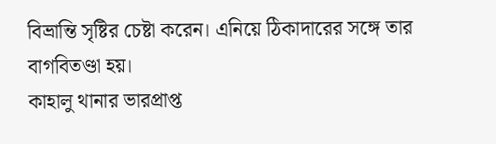বিভ্রান্তি সৃষ্টির চেষ্টা করেন। এনিয়ে ঠিকাদারের সঙ্গে তার বাগবিতণ্ডা হয়।
কাহালু থানার ভারপ্রাপ্ত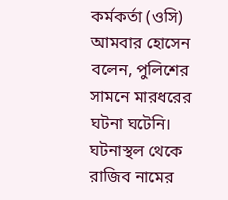কর্মকর্তা (ওসি) আমবার হোসেন বলেন, পুলিশের সামনে মারধরের ঘটনা ঘটেনি। ঘটনাস্থল থেকে রাজিব নামের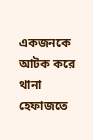একজনকে আটক করে থানা হেফাজতে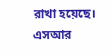রাখা হয়েছে।
এসআর